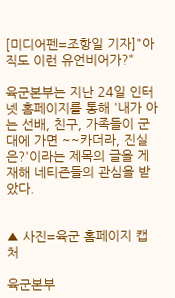[미디어펜=조항일 기자]"아직도 이런 유언비어가?"

육군본부는 지난 24일 인터넷 홈페이지를 통해 '내가 아는 선배, 친구, 가족들이 군대에 가면 ~~카더라, 진실은?'이라는 제목의 글을 게재해 네티즌들의 관심을 받았다.


▲ 사진=육군 홈페이지 캡처

육군본부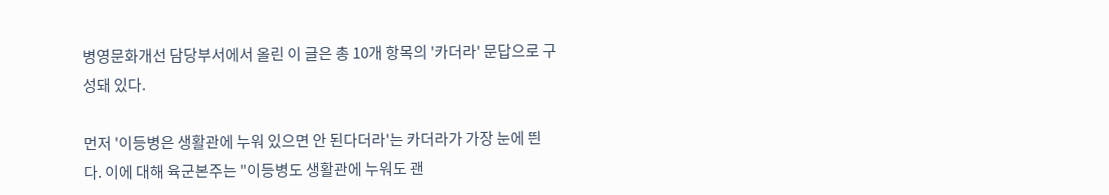병영문화개선 담당부서에서 올린 이 글은 총 10개 항목의 '카더라' 문답으로 구성돼 있다.

먼저 '이등병은 생활관에 누워 있으면 안 된다더라'는 카더라가 가장 눈에 띈다. 이에 대해 육군본주는 "이등병도 생활관에 누워도 괜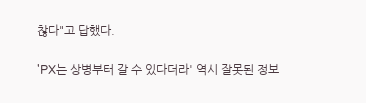찮다"고 답했다.

'PX는 상병부터 갈 수 있다더라' 역시 잘못된 정보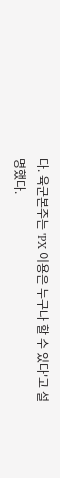다. 육군본주는 'PX 이용은 누구나 할 수 있다'고 설명했다.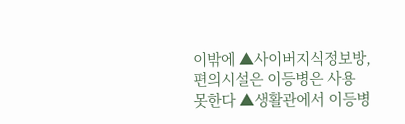이밖에 ▲사이버지식정보방, 편의시설은 이등병은 사용 못한다 ▲생활관에서 이등병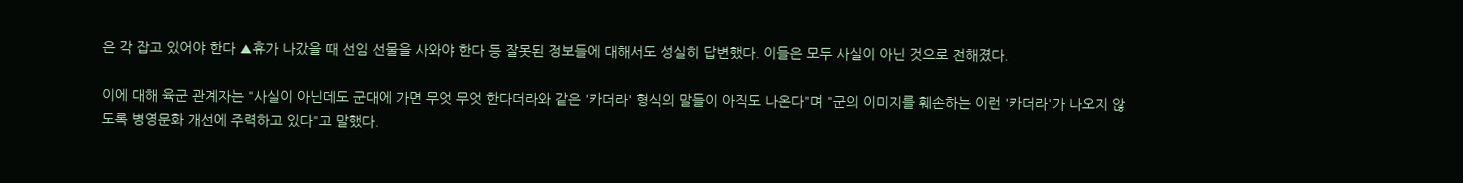은 각 잡고 있어야 한다 ▲휴가 나갔을 때 선임 선물을 사와야 한다 등 잘못된 정보들에 대해서도 성실히 답변했다. 이들은 모두 사실이 아닌 것으로 전해졌다.

이에 대해 육군 관계자는 "사실이 아닌데도 군대에 가면 무엇 무엇 한다더라와 같은 '카더라' 형식의 말들이 아직도 나온다"며 "군의 이미지를 훼손하는 이런 '카더라'가 나오지 않도록 병영문화 개선에 주력하고 있다"고 말했다.